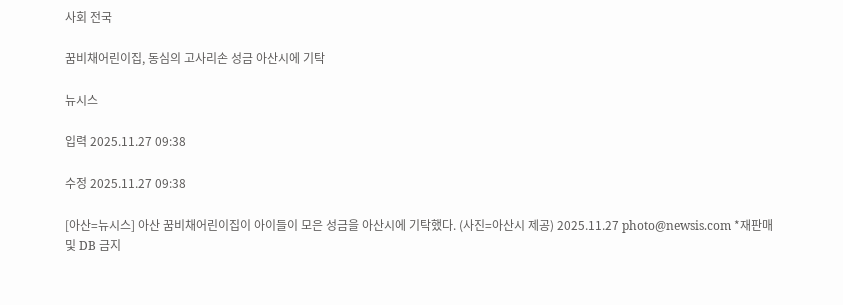사회 전국

꿈비채어린이집, 동심의 고사리손 성금 아산시에 기탁

뉴시스

입력 2025.11.27 09:38

수정 2025.11.27 09:38

[아산=뉴시스] 아산 꿈비채어린이집이 아이들이 모은 성금을 아산시에 기탁했다. (사진=아산시 제공) 2025.11.27 photo@newsis.com *재판매 및 DB 금지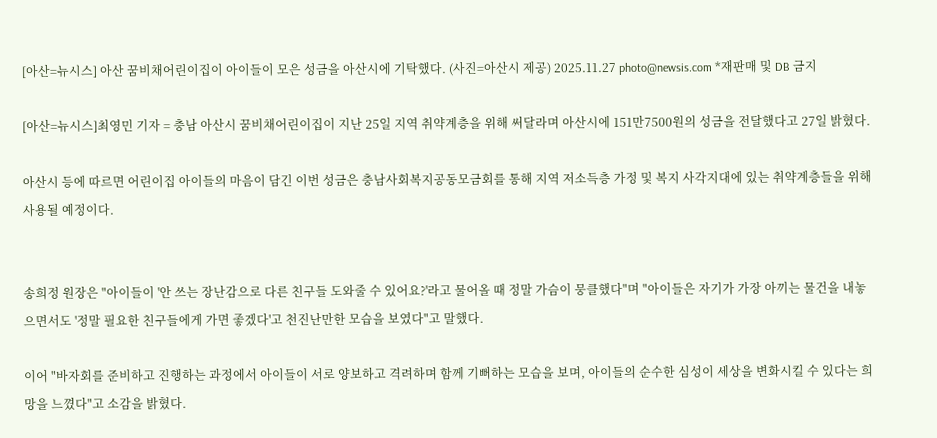[아산=뉴시스] 아산 꿈비채어린이집이 아이들이 모은 성금을 아산시에 기탁했다. (사진=아산시 제공) 2025.11.27 photo@newsis.com *재판매 및 DB 금지

[아산=뉴시스]최영민 기자 = 충남 아산시 꿈비채어린이집이 지난 25일 지역 취약계층을 위해 써달라며 아산시에 151만7500원의 성금을 전달했다고 27일 밝혔다.

아산시 등에 따르면 어린이집 아이들의 마음이 담긴 이번 성금은 충남사회복지공동모금회를 통해 지역 저소득층 가정 및 복지 사각지대에 있는 취약계층들을 위해 사용될 예정이다.


송희정 원장은 "아이들이 '안 쓰는 장난감으로 다른 친구들 도와줄 수 있어요?'라고 물어올 때 정말 가슴이 뭉클했다"며 "아이들은 자기가 가장 아끼는 물건을 내놓으면서도 '정말 필요한 친구들에게 가면 좋겠다'고 천진난만한 모습을 보였다"고 말했다.

이어 "바자회를 준비하고 진행하는 과정에서 아이들이 서로 양보하고 격려하며 함께 기뻐하는 모습을 보며, 아이들의 순수한 심성이 세상을 변화시킬 수 있다는 희망을 느꼈다"고 소감을 밝혔다.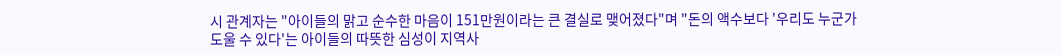시 관계자는 "아이들의 맑고 순수한 마음이 151만원이라는 큰 결실로 맺어졌다"며 "돈의 액수보다 '우리도 누군가 도울 수 있다'는 아이들의 따뜻한 심성이 지역사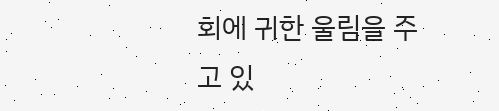회에 귀한 울림을 주고 있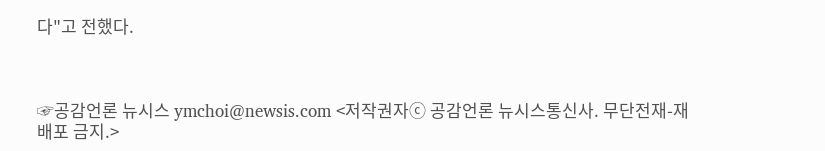다"고 전했다.



☞공감언론 뉴시스 ymchoi@newsis.com <저작권자ⓒ 공감언론 뉴시스통신사. 무단전재-재배포 금지.>